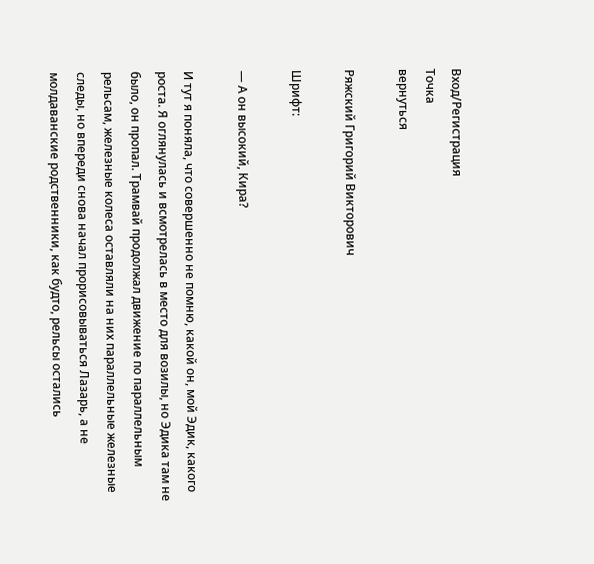Вход/Регистрация
Точка
вернуться

Ряжский Григорий Викторович

Шрифт:

— А он высокий, Кира?

И тут я поняла, что совершенно не помню, какой он, мой Эдик, какого роста. Я оглянулась и всмотрелась в место для возилы, но Эдика там не было, он пропал. Трамвай продолжал движение по параллельным рельсам, железные колеса оставляли на них параллельные железные следы, но впереди снова начал прорисовываться Лазарь, а не молдаванские родственники, как будто, рельсы остались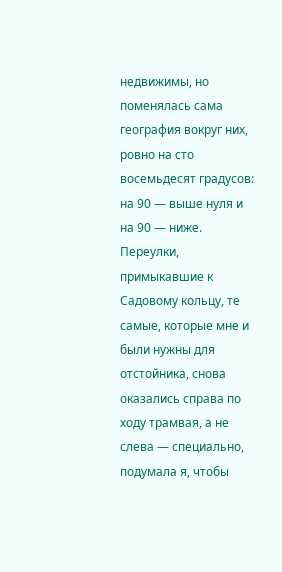недвижимы, но поменялась сама география вокруг них, ровно на сто восемьдесят градусов: на 90 — выше нуля и на 90 — ниже. Переулки, примыкавшие к Садовому кольцу, те самые, которые мне и были нужны для отстойника, снова оказались справа по ходу трамвая, а не слева — специально, подумала я, чтобы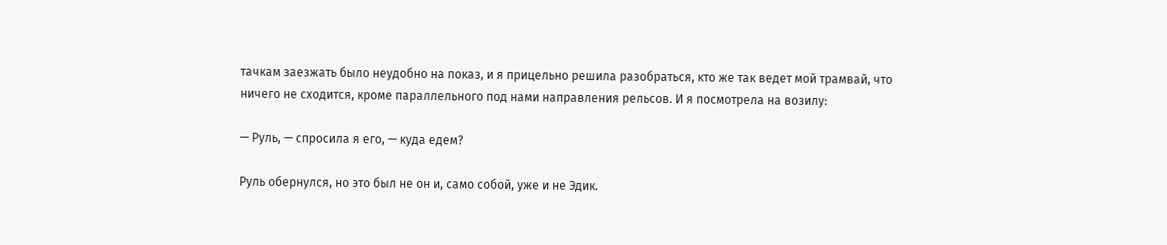тачкам заезжать было неудобно на показ, и я прицельно решила разобраться, кто же так ведет мой трамвай, что ничего не сходится, кроме параллельного под нами направления рельсов. И я посмотрела на возилу:

— Руль, — спросила я его, — куда едем?

Руль обернулся, но это был не он и, само собой, уже и не Эдик.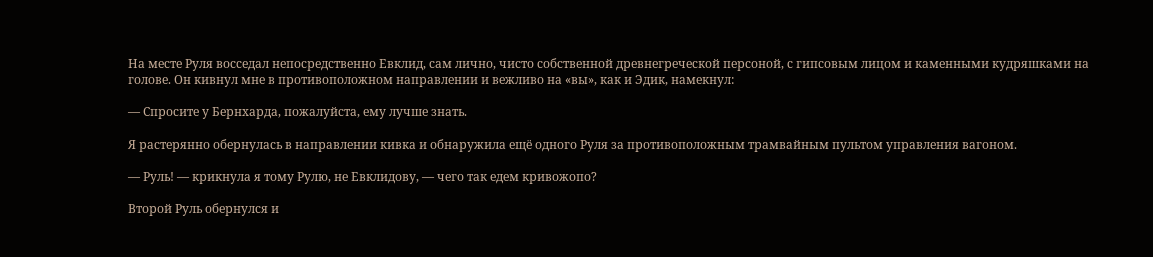На месте Руля восседал непосредственно Евклид, сам лично, чисто собственной древнегреческой персоной, с гипсовым лицом и каменными кудряшками на голове. Он кивнул мне в противоположном направлении и вежливо на «вы», как и Эдик, намекнул:

— Спросите у Бернхарда, пожалуйста, ему лучше знать.

Я растерянно обернулась в направлении кивка и обнаружила ещё одного Руля за противоположным трамвайным пультом управления вагоном.

— Руль! — крикнула я тому Рулю, не Евклидову, — чего так едем кривожопо?

Второй Руль обернулся и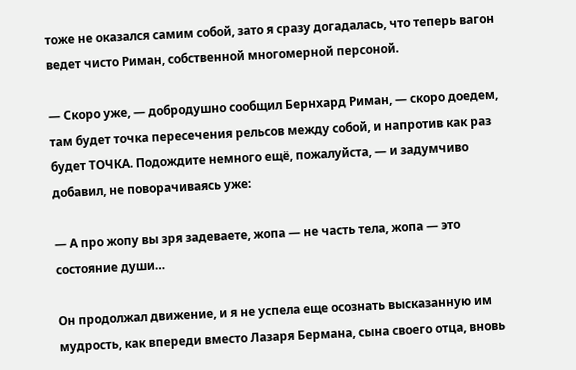тоже не оказался самим собой, зато я сразу догадалась, что теперь вагон ведет чисто Риман, собственной многомерной персоной.

— Скоро уже, — добродушно сообщил Бернхард Риман, — скоро доедем, там будет точка пересечения рельсов между собой, и напротив как раз будет ТОЧКА. Подождите немного ещё, пожалуйста, — и задумчиво добавил, не поворачиваясь уже:

— А про жопу вы зря задеваете, жопа — не часть тела, жопа — это состояние души…

Он продолжал движение, и я не успела еще осознать высказанную им мудрость, как впереди вместо Лазаря Бермана, сына своего отца, вновь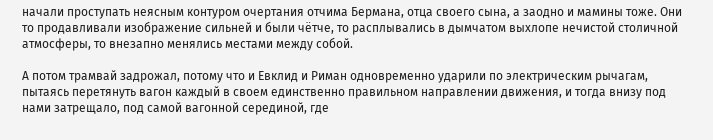начали проступать неясным контуром очертания отчима Бермана, отца своего сына, а заодно и мамины тоже. Они то продавливали изображение сильней и были чётче, то расплывались в дымчатом выхлопе нечистой столичной атмосферы, то внезапно менялись местами между собой.

А потом трамвай задрожал, потому что и Евклид и Риман одновременно ударили по электрическим рычагам, пытаясь перетянуть вагон каждый в своем единственно правильном направлении движения, и тогда внизу под нами затрещало, под самой вагонной серединой, где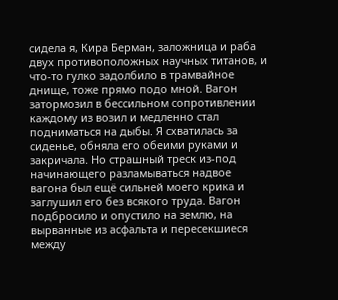сидела я, Кира Берман, заложница и раба двух противоположных научных титанов, и что-то гулко задолбило в трамвайное днище, тоже прямо подо мной. Вагон затормозил в бессильном сопротивлении каждому из возил и медленно стал подниматься на дыбы. Я схватилась за сиденье, обняла его обеими руками и закричала. Но страшный треск из-под начинающего разламываться надвое вагона был ещё сильней моего крика и заглушил его без всякого труда. Вагон подбросило и опустило на землю, на вырванные из асфальта и пересекшиеся между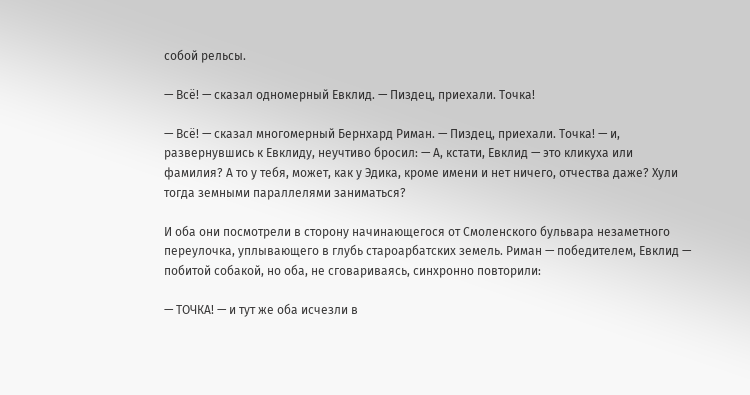собой рельсы.

— Всё! — сказал одномерный Евклид. — Пиздец, приехали. Точка!

— Всё! — сказал многомерный Бернхард Риман. — Пиздец, приехали. Точка! — и, развернувшись к Евклиду, неучтиво бросил: — А, кстати, Евклид — это кликуха или фамилия? А то у тебя, может, как у Эдика, кроме имени и нет ничего, отчества даже? Хули тогда земными параллелями заниматься?

И оба они посмотрели в сторону начинающегося от Смоленского бульвара незаметного переулочка, уплывающего в глубь староарбатских земель. Риман — победителем, Евклид — побитой собакой, но оба, не сговариваясь, синхронно повторили:

— ТОЧКА! — и тут же оба исчезли в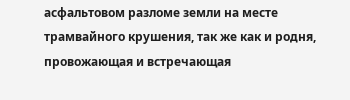асфальтовом разломе земли на месте трамвайного крушения, так же как и родня, провожающая и встречающая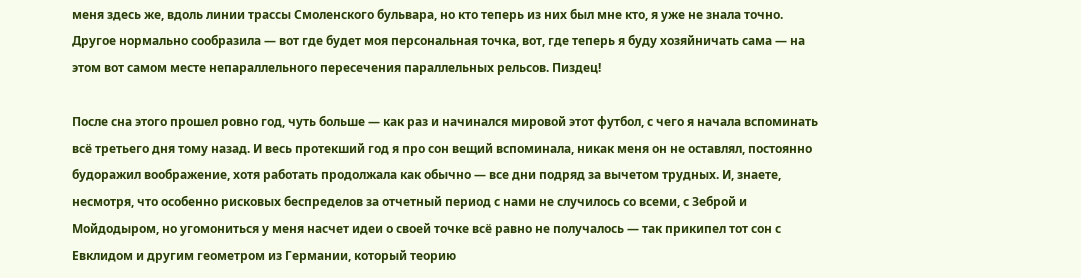меня здесь же, вдоль линии трассы Смоленского бульвара, но кто теперь из них был мне кто, я уже не знала точно. Другое нормально сообразила — вот где будет моя персональная точка, вот, где теперь я буду хозяйничать сама — на этом вот самом месте непараллельного пересечения параллельных рельсов. Пиздец!

После сна этого прошел ровно год, чуть больше — как раз и начинался мировой этот футбол, с чего я начала вспоминать всё третьего дня тому назад. И весь протекший год я про сон вещий вспоминала, никак меня он не оставлял, постоянно будоражил воображение, хотя работать продолжала как обычно — все дни подряд за вычетом трудных. И, знаете, несмотря, что особенно рисковых беспределов за отчетный период с нами не случилось со всеми, с Зеброй и Мойдодыром, но угомониться у меня насчет идеи о своей точке всё равно не получалось — так прикипел тот сон с Евклидом и другим геометром из Германии, который теорию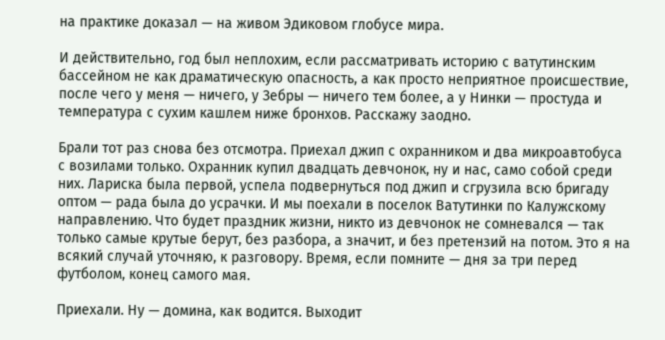на практике доказал — на живом Эдиковом глобусе мира.

И действительно, год был неплохим, если рассматривать историю с ватутинским бассейном не как драматическую опасность, а как просто неприятное происшествие, после чего у меня — ничего, у Зебры — ничего тем более, а у Нинки — простуда и температура с сухим кашлем ниже бронхов. Расскажу заодно.

Брали тот раз снова без отсмотра. Приехал джип с охранником и два микроавтобуса с возилами только. Охранник купил двадцать девчонок, ну и нас, само собой среди них. Лариска была первой, успела подвернуться под джип и сгрузила всю бригаду оптом — рада была до усрачки. И мы поехали в поселок Ватутинки по Калужскому направлению. Что будет праздник жизни, никто из девчонок не сомневался — так только самые крутые берут, без разбора, а значит, и без претензий на потом. Это я на всякий случай уточняю, к разговору. Время, если помните — дня за три перед футболом, конец самого мая.

Приехали. Ну — домина, как водится. Выходит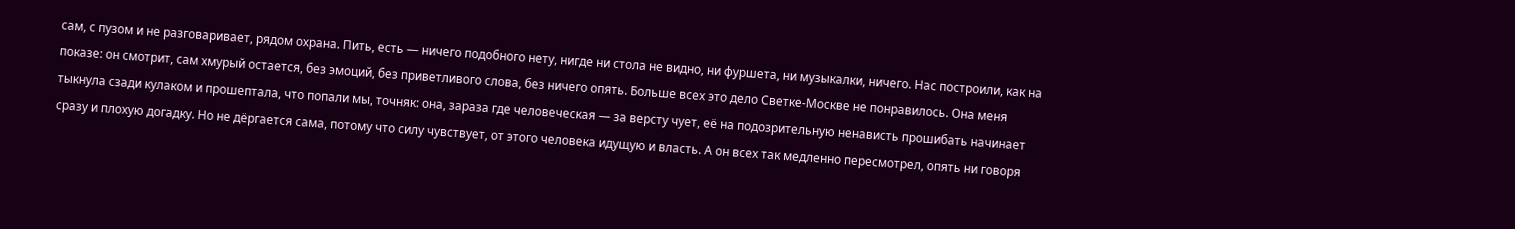сам, с пузом и не разговаривает, рядом охрана. Пить, есть — ничего подобного нету, нигде ни стола не видно, ни фуршета, ни музыкалки, ничего. Нас построили, как на показе: он смотрит, сам хмурый остается, без эмоций, без приветливого слова, без ничего опять. Больше всех это дело Светке-Москве не понравилось. Она меня тыкнула сзади кулаком и прошептала, что попали мы, точняк: она, зараза где человеческая — за версту чует, её на подозрительную ненависть прошибать начинает сразу и плохую догадку. Но не дёргается сама, потому что силу чувствует, от этого человека идущую и власть. А он всех так медленно пересмотрел, опять ни говоря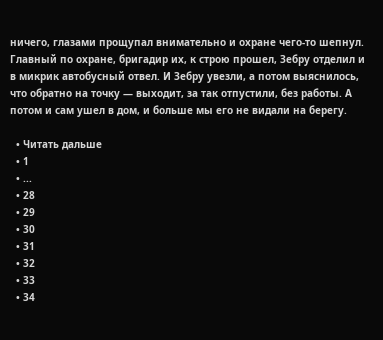ничего, глазами прощупал внимательно и охране чего-то шепнул. Главный по охране, бригадир их, к строю прошел, Зебру отделил и в микрик автобусный отвел. И Зебру увезли, а потом выяснилось, что обратно на точку — выходит, за так отпустили, без работы. А потом и сам ушел в дом, и больше мы его не видали на берегу.

  • Читать дальше
  • 1
  • ...
  • 28
  • 29
  • 30
  • 31
  • 32
  • 33
  • 34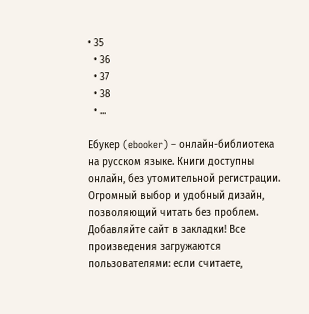• 35
  • 36
  • 37
  • 38
  • ...

Ебукер (ebooker) – онлайн-библиотека на русском языке. Книги доступны онлайн, без утомительной регистрации. Огромный выбор и удобный дизайн, позволяющий читать без проблем. Добавляйте сайт в закладки! Все произведения загружаются пользователями: если считаете,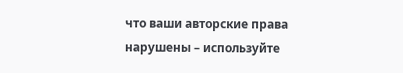что ваши авторские права нарушены – используйте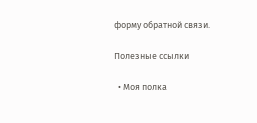форму обратной связи.

Полезные ссылки

  • Моя полка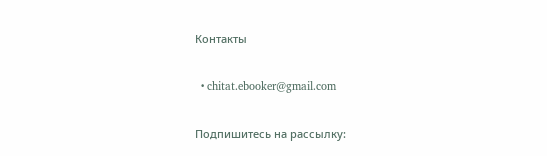Контакты

  • chitat.ebooker@gmail.com

Подпишитесь на рассылку: